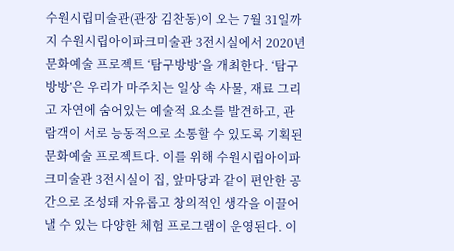수원시립미술관(관장 김찬동)이 오는 7월 31일까지 수원시립아이파크미술관 3전시실에서 2020년 문화예술 프로젝트 ‘탐구방방’을 개최한다. ‘탐구방방’은 우리가 마주치는 일상 속 사물, 재료 그리고 자연에 숨어있는 예술적 요소를 발견하고, 관람객이 서로 능동적으로 소통할 수 있도록 기획된 문화예술 프로젝트다. 이를 위해 수원시립아이파크미술관 3전시실이 집, 앞마당과 같이 편안한 공간으로 조성돼 자유롭고 창의적인 생각을 이끌어 낼 수 있는 다양한 체험 프로그램이 운영된다. 이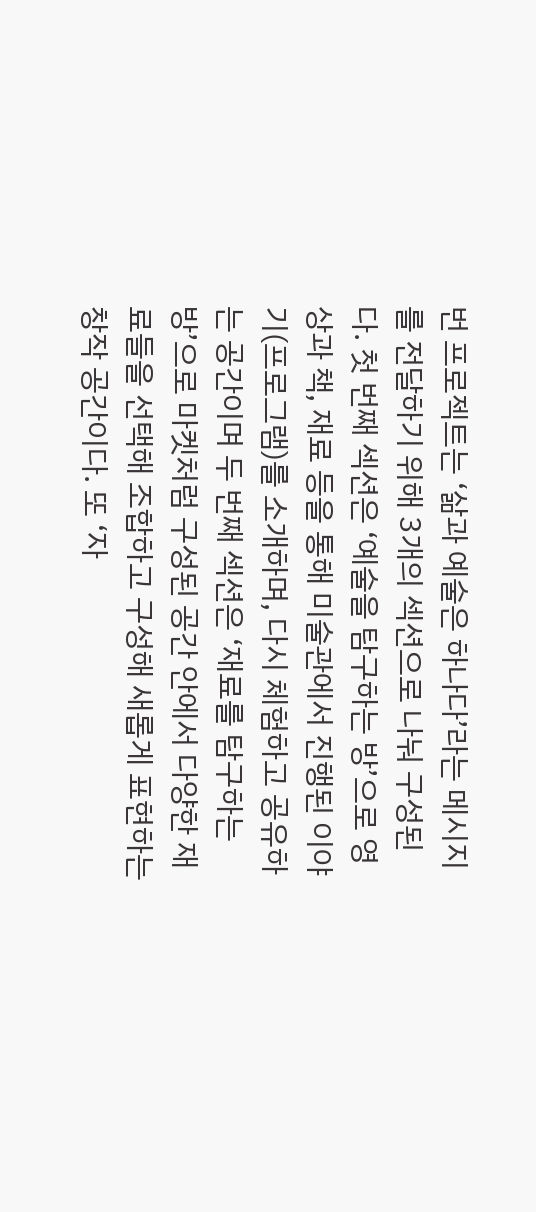번 프로젝트는 ‘삶과 예술은 하나다’라는 메시지를 전달하기 위해 3개의 섹션으로 나눠 구성된다. 첫 번째 섹션은 ‘예술을 탐구하는 방’으로 영상과 책, 재료 등을 통해 미술관에서 진행된 이야기(프로그램)를 소개하며, 다시 체험하고 공유하는 공간이며 두 번째 섹션은 ‘재료를 탐구하는 방’으로 마켓처럼 구성된 공간 안에서 다양한 재료들을 선택해 조합하고 구성해 새롭게 표현하는 창작 공간이다. 또 ‘자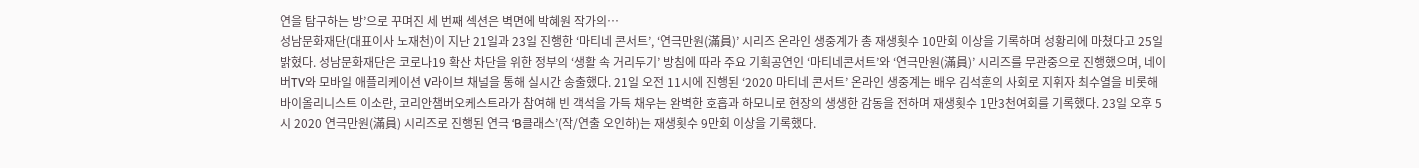연을 탐구하는 방’으로 꾸며진 세 번째 섹션은 벽면에 박혜원 작가의…
성남문화재단(대표이사 노재천)이 지난 21일과 23일 진행한 ‘마티네 콘서트’, ‘연극만원(滿員)’ 시리즈 온라인 생중계가 총 재생횟수 10만회 이상을 기록하며 성황리에 마쳤다고 25일 밝혔다. 성남문화재단은 코로나19 확산 차단을 위한 정부의 ‘생활 속 거리두기’ 방침에 따라 주요 기획공연인 ‘마티네콘서트’와 ‘연극만원(滿員)’ 시리즈를 무관중으로 진행했으며, 네이버TV와 모바일 애플리케이션 V라이브 채널을 통해 실시간 송출했다. 21일 오전 11시에 진행된 ‘2020 마티네 콘서트’ 온라인 생중계는 배우 김석훈의 사회로 지휘자 최수열을 비롯해 바이올리니스트 이소란, 코리안챔버오케스트라가 참여해 빈 객석을 가득 채우는 완벽한 호흡과 하모니로 현장의 생생한 감동을 전하며 재생횟수 1만3천여회를 기록했다. 23일 오후 5시 2020 연극만원(滿員) 시리즈로 진행된 연극 ‘B클래스’(작/연출 오인하)는 재생횟수 9만회 이상을 기록했다.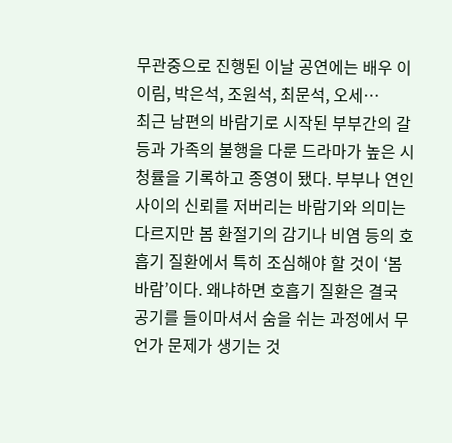무관중으로 진행된 이날 공연에는 배우 이이림, 박은석, 조원석, 최문석, 오세…
최근 남편의 바람기로 시작된 부부간의 갈등과 가족의 불행을 다룬 드라마가 높은 시청률을 기록하고 종영이 됐다. 부부나 연인 사이의 신뢰를 저버리는 바람기와 의미는 다르지만 봄 환절기의 감기나 비염 등의 호흡기 질환에서 특히 조심해야 할 것이 ‘봄바람’이다. 왜냐하면 호흡기 질환은 결국 공기를 들이마셔서 숨을 쉬는 과정에서 무언가 문제가 생기는 것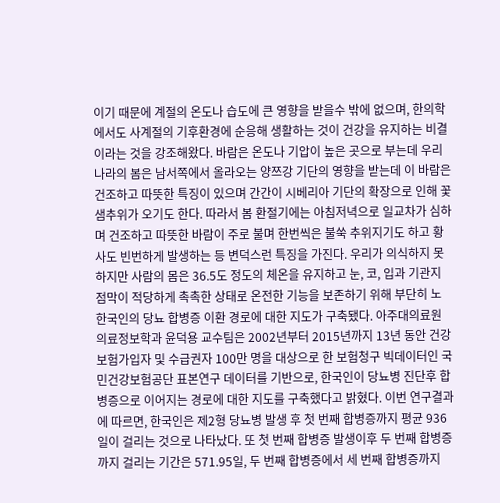이기 때문에 계절의 온도나 습도에 큰 영향을 받을수 밖에 없으며, 한의학에서도 사계절의 기후환경에 순응해 생활하는 것이 건강을 유지하는 비결이라는 것을 강조해왔다. 바람은 온도나 기압이 높은 곳으로 부는데 우리나라의 봄은 남서쪽에서 올라오는 양쯔강 기단의 영향을 받는데 이 바람은 건조하고 따뜻한 특징이 있으며 간간이 시베리아 기단의 확장으로 인해 꽃샘추위가 오기도 한다. 따라서 봄 환절기에는 아침저녁으로 일교차가 심하며 건조하고 따뜻한 바람이 주로 불며 한번씩은 불쑥 추위지기도 하고 황사도 빈번하게 발생하는 등 변덕스런 특징을 가진다. 우리가 의식하지 못하지만 사람의 몸은 36.5도 정도의 체온을 유지하고 눈, 코, 입과 기관지 점막이 적당하게 촉촉한 상태로 온전한 기능을 보존하기 위해 부단히 노
한국인의 당뇨 합병증 이환 경로에 대한 지도가 구축됐다. 아주대의료원 의료정보학과 윤덕용 교수팀은 2002년부터 2015년까지 13년 동안 건강보험가입자 및 수급권자 100만 명을 대상으로 한 보험청구 빅데이터인 국민건강보험공단 표본연구 데이터를 기반으로, 한국인이 당뇨병 진단후 합병증으로 이어지는 경로에 대한 지도를 구축했다고 밝혔다. 이번 연구결과에 따르면, 한국인은 제2형 당뇨병 발생 후 첫 번째 합병증까지 평균 936일이 걸리는 것으로 나타났다. 또 첫 번째 합병증 발생이후 두 번째 합병증까지 걸리는 기간은 571.95일, 두 번째 합병증에서 세 번째 합병증까지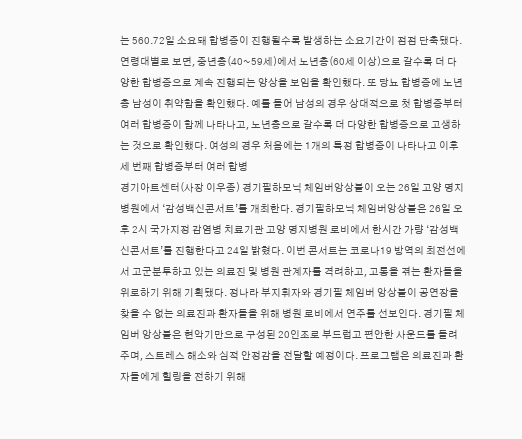는 560.72일 소요돼 합병증이 진행될수록 발생하는 소요기간이 점점 단축됐다. 연령대별로 보면, 중년층(40~59세)에서 노년층(60세 이상)으로 갈수록 더 다양한 합병증으로 계속 진행되는 양상을 보임을 확인했다. 또 당뇨 합병증에 노년층 남성이 취약함을 확인했다. 예를 들어 남성의 경우 상대적으로 첫 합병증부터 여러 합병증이 함께 나타나고, 노년층으로 갈수록 더 다양한 합병증으로 고생하는 것으로 확인했다. 여성의 경우 처음에는 1개의 특정 합병증이 나타나고 이후 세 번째 합병증부터 여러 합병
경기아트센터(사장 이우종) 경기필하모닉 체임버앙상블이 오는 26일 고양 명지병원에서 ‘감성백신콘서트’를 개최한다. 경기필하모닉 체임버앙상블은 26일 오후 2시 국가지정 감염병 치료기관 고양 명지병원 로비에서 한시간 가량 ‘감성백신콘서트’를 진행한다고 24일 밝혔다. 이번 콘서트는 코로나19 방역의 최전선에서 고군분투하고 있는 의료진 및 병원 관계자를 격려하고, 고통을 겪는 환자들을 위로하기 위해 기획됐다. 정나라 부지휘자와 경기필 체임버 앙상블이 공연장을 찾을 수 없는 의료진과 환자들을 위해 병원 로비에서 연주를 선보인다. 경기필 체임버 앙상블은 현악기만으로 구성된 20인조로 부드럽고 편안한 사운드를 들려주며, 스트레스 해소와 심적 안정감을 전달할 예정이다. 프로그램은 의료진과 환자들에게 힐링을 전하기 위해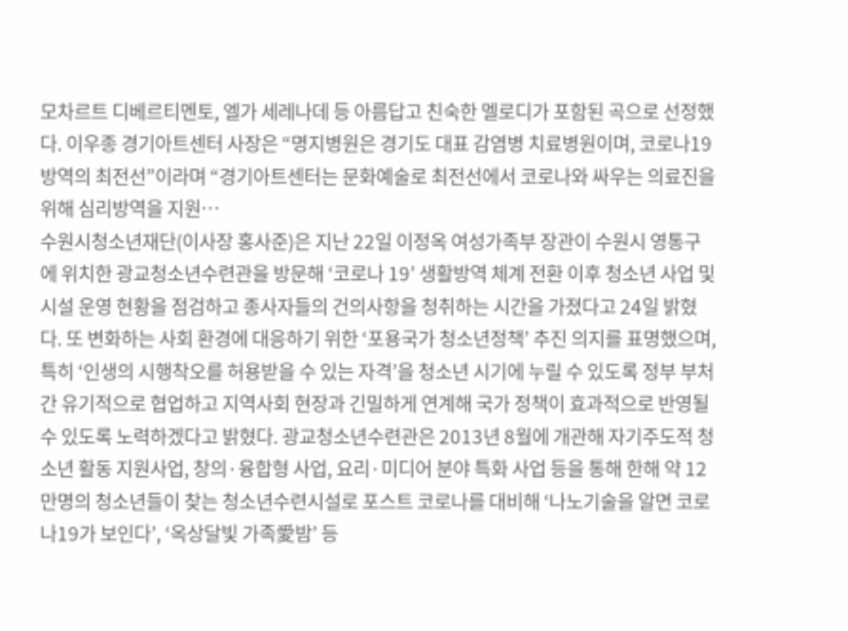모차르트 디베르티멘토, 엘가 세레나데 등 아름답고 친숙한 멜로디가 포함된 곡으로 선정했다. 이우종 경기아트센터 사장은 “명지병원은 경기도 대표 감염병 치료병원이며, 코로나19 방역의 최전선”이라며 “경기아트센터는 문화예술로 최전선에서 코로나와 싸우는 의료진을 위해 심리방역을 지원…
수원시청소년재단(이사장 홍사준)은 지난 22일 이정옥 여성가족부 장관이 수원시 영통구에 위치한 광교청소년수련관을 방문해 ‘코로나 19’ 생활방역 체계 전환 이후 청소년 사업 및 시설 운영 현황을 점검하고 종사자들의 건의사항을 청취하는 시간을 가졌다고 24일 밝혔다. 또 변화하는 사회 환경에 대응하기 위한 ‘포용국가 청소년정책’ 추진 의지를 표명했으며, 특히 ‘인생의 시행착오를 허용받을 수 있는 자격’을 청소년 시기에 누릴 수 있도록 정부 부처 간 유기적으로 협업하고 지역사회 현장과 긴밀하게 연계해 국가 정책이 효과적으로 반영될 수 있도록 노력하겠다고 밝혔다. 광교청소년수련관은 2013년 8월에 개관해 자기주도적 청소년 활동 지원사업, 창의·융합형 사업, 요리·미디어 분야 특화 사업 등을 통해 한해 약 12만명의 청소년들이 찾는 청소년수련시설로 포스트 코로나를 대비해 ‘나노기술을 알면 코로나19가 보인다’, ‘옥상달빛 가족愛밤’ 등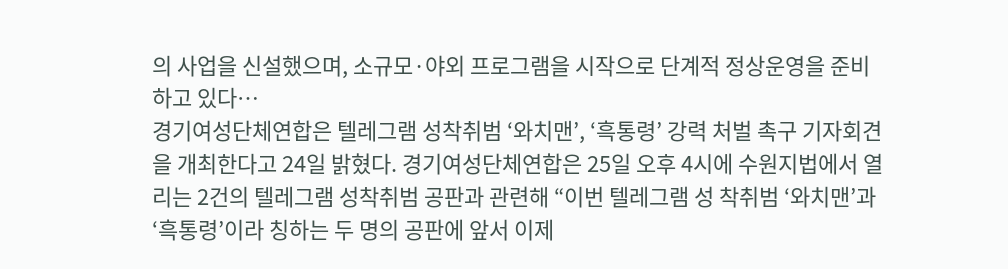의 사업을 신설했으며, 소규모·야외 프로그램을 시작으로 단계적 정상운영을 준비하고 있다…
경기여성단체연합은 텔레그램 성착취범 ‘와치맨’, ‘흑통령’ 강력 처벌 촉구 기자회견을 개최한다고 24일 밝혔다. 경기여성단체연합은 25일 오후 4시에 수원지법에서 열리는 2건의 텔레그램 성착취범 공판과 관련해 “이번 텔레그램 성 착취범 ‘와치맨’과 ‘흑통령’이라 칭하는 두 명의 공판에 앞서 이제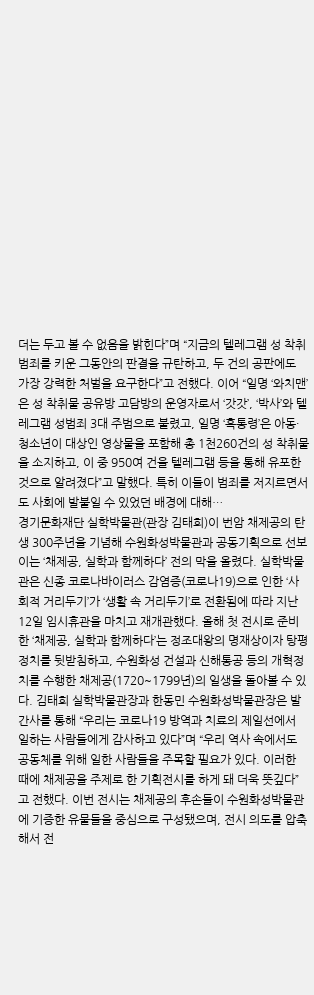더는 두고 볼 수 없음을 밝힌다”며 “지금의 텔레그램 성 착취범죄를 키운 그동안의 판결을 규탄하고, 두 건의 공판에도 가장 강력한 처벌을 요구한다”고 전했다. 이어 “일명 ‘와치맨’은 성 착취물 공유방 고담방의 운영자로서 ‘갓갓’, ‘박사’와 텔레그램 성범죄 3대 주범으로 불렸고, 일명 ‘흑통령’은 아동·청소년이 대상인 영상물을 포함해 총 1천260건의 성 착취물을 소지하고, 이 중 950여 건을 텔레그램 등을 통해 유포한 것으로 알려졌다”고 말했다. 특히 이들이 범죄를 저지르면서도 사회에 발붙일 수 있었던 배경에 대해…
경기문화재단 실학박물관(관장 김태희)이 번암 채제공의 탄생 300주년을 기념해 수원화성박물관과 공동기획으로 선보이는 ‘채제공, 실학과 함께하다’ 전의 막을 올렸다. 실학박물관은 신종 코로나바이러스 감염증(코로나19)으로 인한 ‘사회적 거리두기’가 ‘생활 속 거리두기’로 전환됨에 따라 지난 12일 임시휴관을 마치고 재개관했다. 올해 첫 전시로 준비한 ‘채제공, 실학과 함께하다’는 정조대왕의 명재상이자 탕평정치를 뒷받침하고, 수원화성 건설과 신해통공 등의 개혁정치를 수행한 채제공(1720~1799년)의 일생을 돌아볼 수 있다. 김태희 실학박물관장과 한동민 수원화성박물관장은 발간사를 통해 “우리는 코로나19 방역과 치료의 제일선에서 일하는 사람들에게 감사하고 있다”며 “우리 역사 속에서도 공동체를 위해 일한 사람들을 주목할 필요가 있다. 이러한 때에 채제공을 주제로 한 기획전시를 하게 돼 더욱 뜻깊다”고 전했다. 이번 전시는 채제공의 후손들이 수원화성박물관에 기증한 유물들을 중심으로 구성됐으며, 전시 의도를 압축해서 전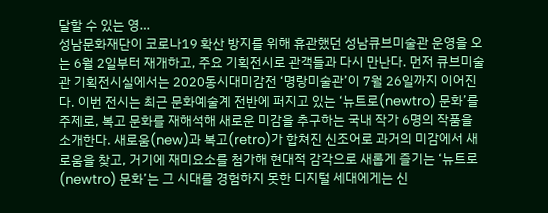달할 수 있는 영…
성남문화재단이 코로나19 확산 방지를 위해 휴관했던 성남큐브미술관 운영을 오는 6월 2일부터 재개하고, 주요 기획전시로 관객들과 다시 만난다. 먼저 큐브미술관 기획전시실에서는 2020동시대미감전 ‘명랑미술관’이 7월 26일까지 이어진다. 이번 전시는 최근 문화예술계 전반에 퍼지고 있는 ‘뉴트로(newtro) 문화’를 주제로, 복고 문화를 재해석해 새로운 미감을 추구하는 국내 작가 6명의 작품을 소개한다. 새로움(new)과 복고(retro)가 합쳐진 신조어로 과거의 미감에서 새로움을 찾고, 거기에 재미요소를 첨가해 현대적 감각으로 새롭게 즐기는 ‘뉴트로(newtro) 문화’는 그 시대를 경험하지 못한 디지털 세대에게는 신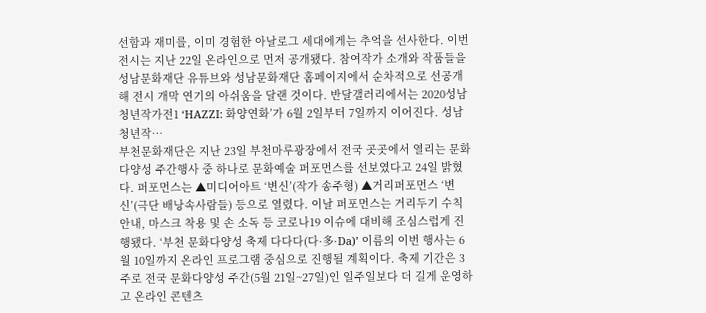선함과 재미를, 이미 경험한 아날로그 세대에게는 추억을 선사한다. 이번 전시는 지난 22일 온라인으로 먼저 공개됐다. 참여작가 소개와 작품들을 성남문화재단 유튜브와 성남문화재단 홈페이지에서 순차적으로 선공개해 전시 개막 연기의 아쉬움을 달랜 것이다. 반달갤러리에서는 2020성남청년작가전1 ‘HAZZI: 화양연화’가 6월 2일부터 7일까지 이어진다. 성남청년작…
부천문화재단은 지난 23일 부천마루광장에서 전국 곳곳에서 열리는 문화다양성 주간행사 중 하나로 문화예술 퍼포먼스를 선보였다고 24일 밝혔다. 퍼포먼스는 ▲미디어아트 ‘변신’(작가 송주형) ▲거리퍼포먼스 ‘변신’(극단 배낭속사람들) 등으로 열렸다. 이날 퍼포먼스는 거리두기 수칙 안내, 마스크 착용 및 손 소독 등 코로나19 이슈에 대비해 조심스럽게 진행됐다. ‘부천 문화다양성 축제 다다다(다·多·Da)’ 이름의 이번 행사는 6월 10일까지 온라인 프로그램 중심으로 진행될 계획이다. 축제 기간은 3주로 전국 문화다양성 주간(5월 21일~27일)인 일주일보다 더 길게 운영하고 온라인 콘텐츠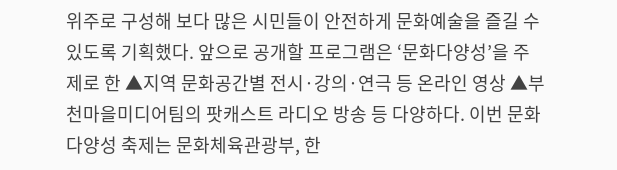위주로 구성해 보다 많은 시민들이 안전하게 문화예술을 즐길 수 있도록 기획했다. 앞으로 공개할 프로그램은 ‘문화다양성’을 주제로 한 ▲지역 문화공간별 전시·강의·연극 등 온라인 영상 ▲부천마을미디어팀의 팟캐스트 라디오 방송 등 다양하다. 이번 문화다양성 축제는 문화체육관광부, 한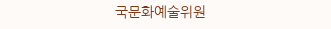국문화예술위원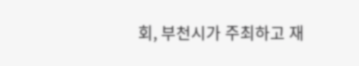회, 부천시가 주최하고 재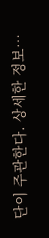단이 주관한다. 상세한 정보…